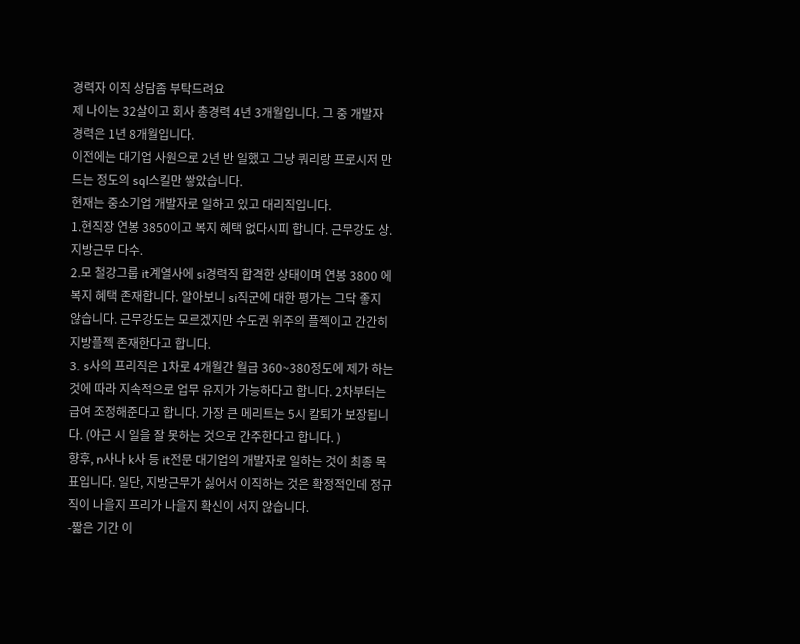경력자 이직 상담좀 부탁드려요
제 나이는 32살이고 회사 총경력 4년 3개월입니다. 그 중 개발자 경력은 1년 8개월입니다.
이전에는 대기업 사원으로 2년 반 일했고 그냥 쿼리랑 프로시저 만드는 정도의 sql스킬만 쌓았습니다.
현재는 중소기업 개발자로 일하고 있고 대리직입니다.
1.현직장 연봉 3850이고 복지 혜택 없다시피 합니다. 근무강도 상. 지방근무 다수.
2.모 철강그룹 it계열사에 si경력직 합격한 상태이며 연봉 3800 에 복지 혜택 존재합니다. 알아보니 si직군에 대한 평가는 그닥 좋지 않습니다. 근무강도는 모르겠지만 수도권 위주의 플젝이고 간간히 지방플젝 존재한다고 합니다.
3. s사의 프리직은 1차로 4개월간 월급 360~380정도에 제가 하는 것에 따라 지속적으로 업무 유지가 가능하다고 합니다. 2차부터는 급여 조정해준다고 합니다. 가장 큰 메리트는 5시 칼퇴가 보장됩니다. (야근 시 일을 잘 못하는 것으로 간주한다고 합니다. )
향후, n사나 k사 등 it전문 대기업의 개발자로 일하는 것이 최종 목표입니다. 일단, 지방근무가 싫어서 이직하는 것은 확정적인데 정규직이 나을지 프리가 나을지 확신이 서지 않습니다.
-짧은 기간 이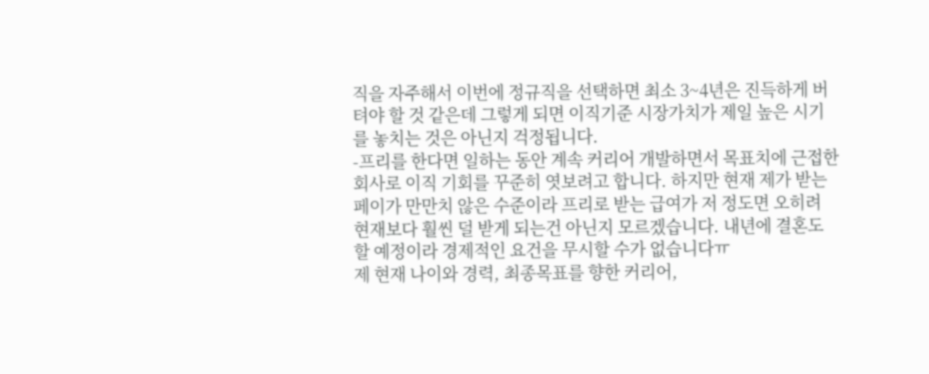직을 자주해서 이번에 정규직을 선택하면 최소 3~4년은 진득하게 버텨야 할 것 같은데 그렇게 되면 이직기준 시장가치가 제일 높은 시기를 놓치는 것은 아닌지 걱정됩니다.
-프리를 한다면 일하는 동안 계속 커리어 개발하면서 목표치에 근접한 회사로 이직 기회를 꾸준히 엿보려고 합니다. 하지만 현재 제가 받는 페이가 만만치 않은 수준이라 프리로 받는 급여가 저 정도면 오히려 현재보다 훨씬 덜 받게 되는건 아닌지 모르겠습니다. 내년에 결혼도 할 예정이라 경제적인 요건을 무시할 수가 없습니다ㅠ
제 현재 나이와 경력, 최종목표를 향한 커리어,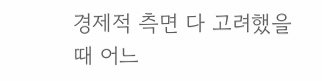경제적 측면 다 고려했을 때 어느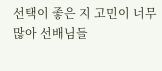선택이 좋은 지 고민이 너무 많아 선배님들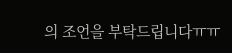의 조언을 부탁드립니다ㅠㅠ